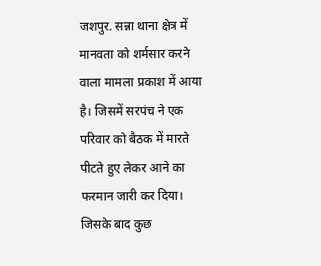जशपुर. सन्ना थाना क्षेत्र में मानवता को शर्मसार करने वाला मामला प्रकाश में आया है। जिसमें सरपंच ने एक परिवार को बैठक में मारते पीटते हुए लेकर आने का फरमान जारी कर दिया। जिसके बाद कुछ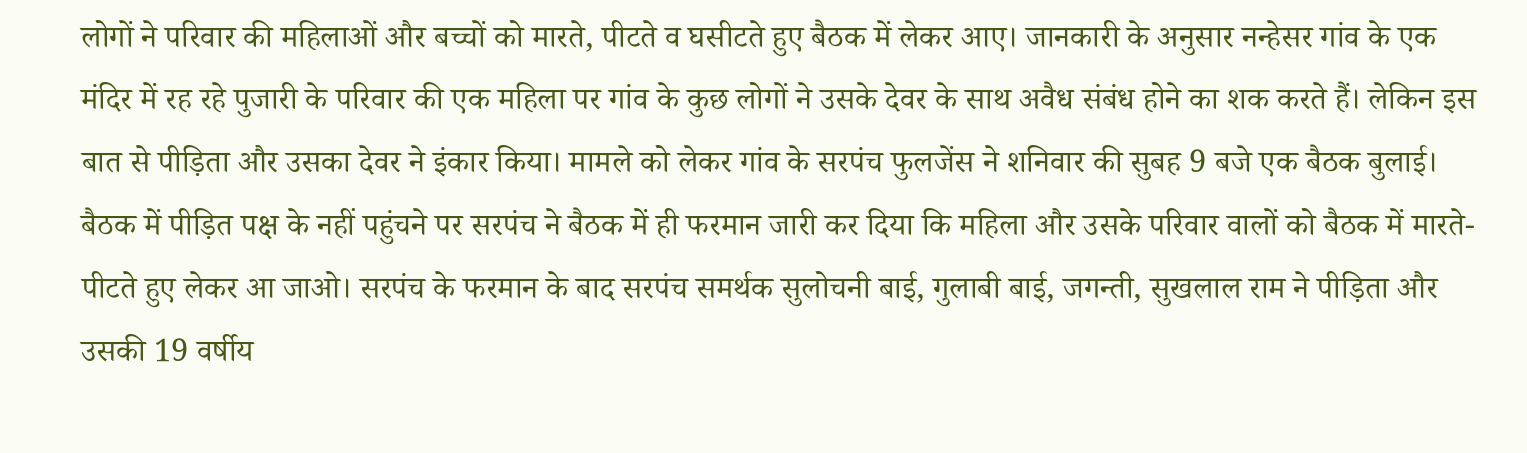लोगों ने परिवार की महिलाओं और बच्चों को मारते, पीटते व घसीटते हुए बैठक में लेकर आए। जानकारी के अनुसार नन्हेसर गांव के एक मंदिर में रह रहे पुजारी के परिवार की एक महिला पर गांव के कुछ लोगों ने उसके देवर के साथ अवैध संबंध होने का शक करते हैं। लेकिन इस बात से पीड़िता और उसका देवर ने इंकार किया। मामले को लेकर गांव के सरपंच फुलजेंस ने शनिवार की सुबह 9 बजे एक बैठक बुलाई। बैठक में पीड़ित पक्ष के नहीं पहुंचने पर सरपंच ने बैठक में ही फरमान जारी कर दिया कि महिला और उसके परिवार वालों को बैठक में मारते-पीटते हुए लेकर आ जाओ। सरपंच के फरमान के बाद सरपंच समर्थक सुलोचनी बाई, गुलाबी बाई, जगन्ती, सुखलाल राम ने पीड़िता और उसकी 19 वर्षीय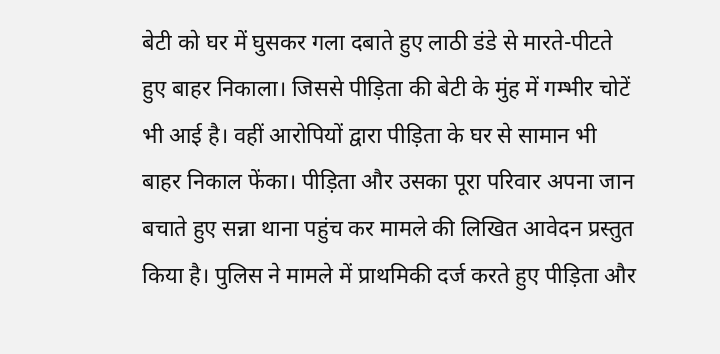बेटी को घर में घुसकर गला दबाते हुए लाठी डंडे से मारते-पीटते हुए बाहर निकाला। जिससे पीड़िता की बेटी के मुंह में गम्भीर चोटें भी आई है। वहीं आरोपियों द्वारा पीड़िता के घर से सामान भी बाहर निकाल फेंका। पीड़िता और उसका पूरा परिवार अपना जान बचाते हुए सन्ना थाना पहुंच कर मामले की लिखित आवेदन प्रस्तुत किया है। पुलिस ने मामले में प्राथमिकी दर्ज करते हुए पीड़िता और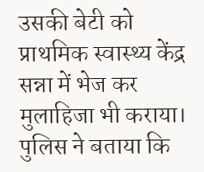उसकी बेटी को प्राथमिक स्वास्थ्य केंद्र सन्ना में भेज कर मुलाहिजा भी कराया। पुलिस ने बताया कि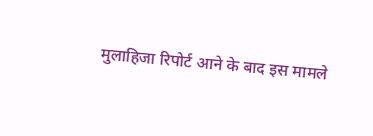मुलाहिजा रिपोर्ट आने के बाद इस मामले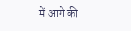में आगे की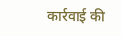कार्रवाई की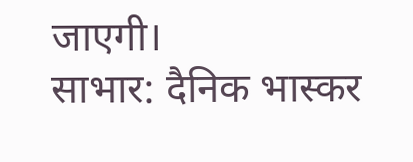जाएगी।
साभार: दैनिक भास्कर